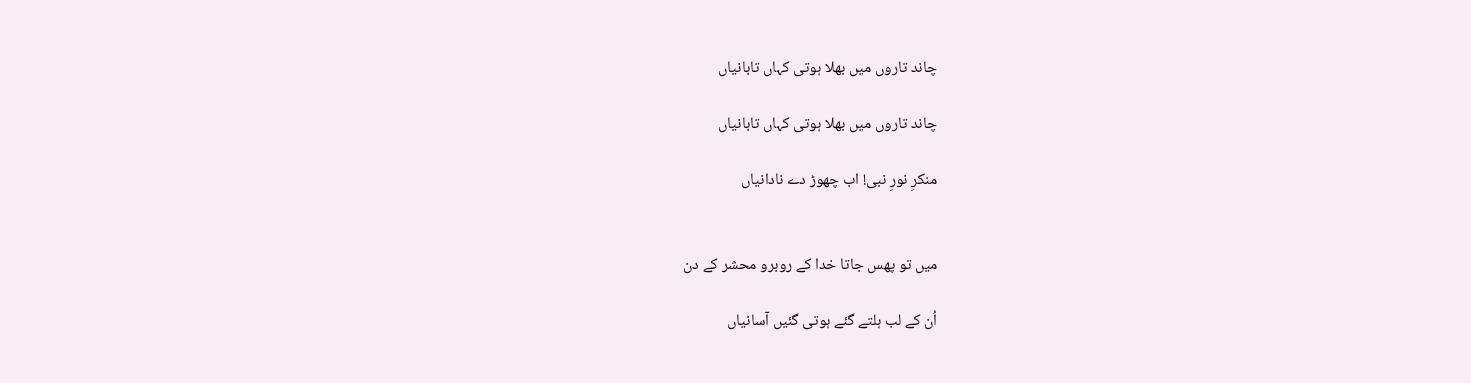چاند تاروں میں بھلا ہوتی کہاں تابانیاں

چاند تاروں میں بھلا ہوتی کہاں تابانیاں

منکرِ نورِ نبی! اب چھوڑ دے نادانیاں


میں تو پھس جاتا خدا کے روبرو محشر کے دن

اُن کے لب ہلتے گئے ہوتی گئیں آسانیاں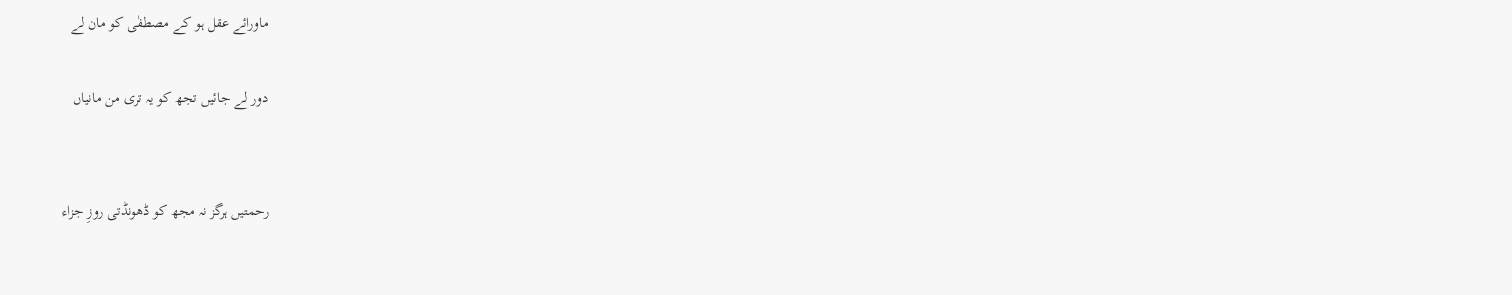ماورائے عقل ہو کے مصطفٰی کو مان لے

دور لے جائیں تجھ کو یہ تری من مانیاں


رحمتیں ہرگز نہ مجھ کو ڈھونڈتی روزِ جزاء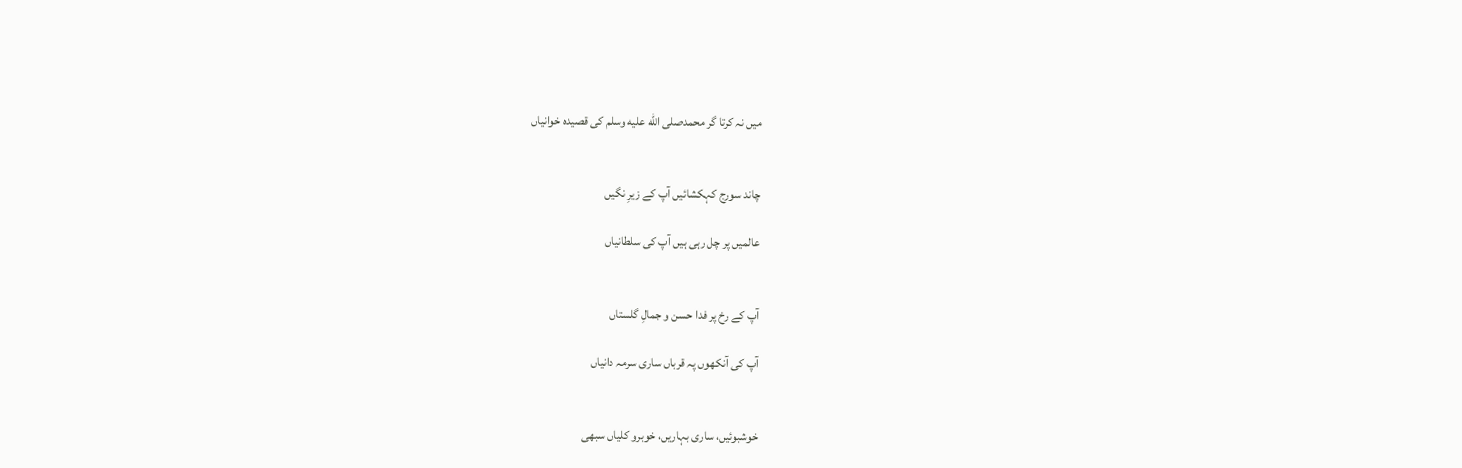میں نہ کرتا گر محمدصلى الله عليه وسلم کی قصیدہ خوانیاں


چاند سورج کہکشائیں آپ کے زیرِ نگیں

عالمیں پر چل رہی ہیں آپ کی سلطانیاں


آپ کے رخ پر فدا حسن و جمالِ گلستاں

آپ کی آنکھوں پہ قرباں ساری سرمہ دانیاں


خوشبوئیں، ساری بہاریں، خوبرو کلیاں سبھی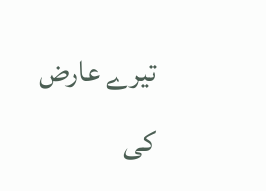تیرے عارض کی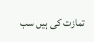تمازت کی ہیں سب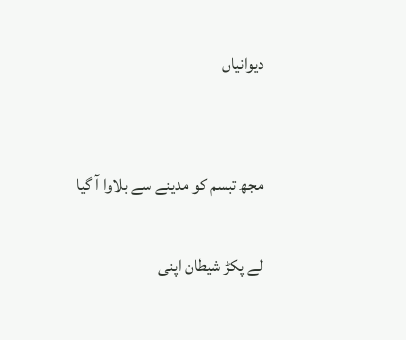دیوانیاں


مجھ تبسم کو مدینے سے بلاوا آ گیا

لے پکڑ شیطان اپنی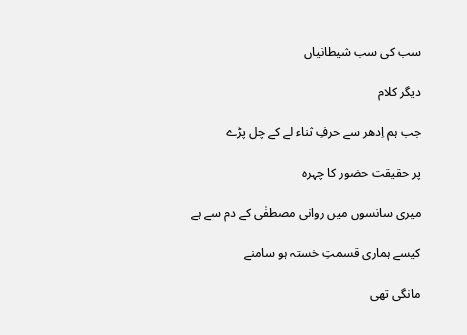سب کی سب شیطانیاں

دیگر کلام

جب ہم اِدھر سے حرفِ ثناء لے کے چل پڑے

پر حقیقت حضور کا چہرہ

میری سانسوں میں روانی مصطفٰی کے دم سے ہے

کیسے ہماری قسمتِ خستہ ہو سامنے

مانگی تھی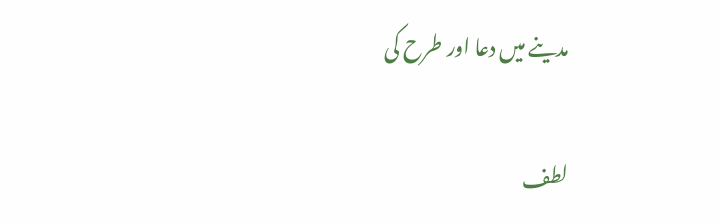مدینے میں دعا اور طرح کی

لطف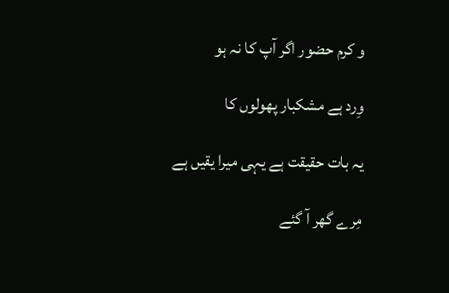و کرم حضور اگر آپ کا نہ ہو

وِرد ہے مشکبار پھولوں کا

یہ بات حقیقت ہے یہی میرا یقیں ہے

مِرے گھر آ گئے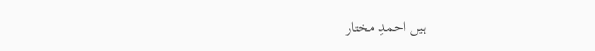ہیں احمدِ مختار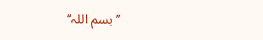’’بسم اللہ‘‘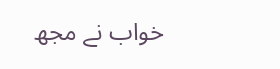خواب نے مجھ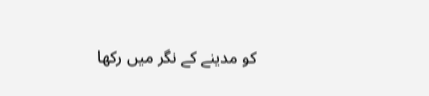کو مدینے کے نگر میں رکھا